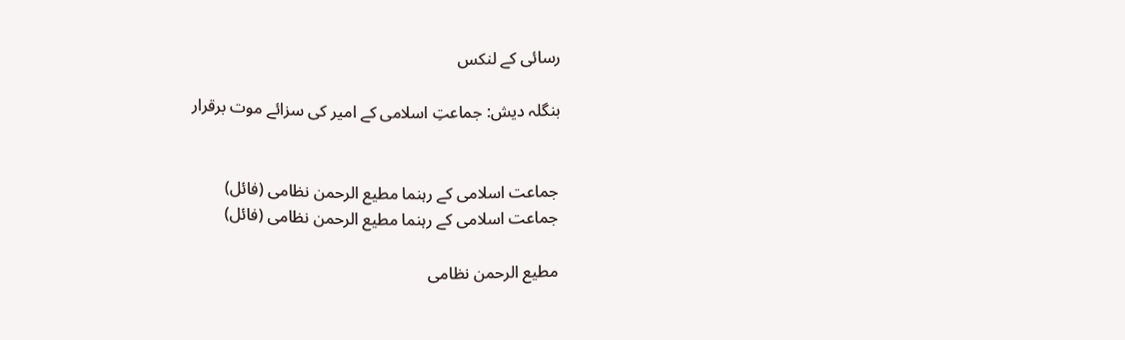رسائی کے لنکس

بنگلہ دیش: جماعتِ اسلامی کے امیر کی سزائے موت برقرار


جماعت اسلامی کے رہنما مطیع الرحمن نظامی (فائل)
جماعت اسلامی کے رہنما مطیع الرحمن نظامی (فائل)

مطیع الرحمن نظامی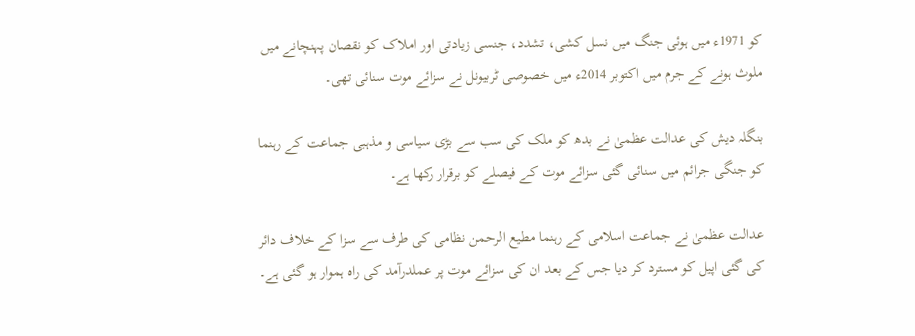کو 1971ء میں ہوئی جنگ میں نسل کشی، تشدد، جنسی زیادتی اور املاک کو نقصان پہنچانے میں ملوث ہونے کے جرم میں اکتوبر 2014ء میں خصوصی ٹربیونل نے سزائے موت سنائی تھی۔

بنگلہ دیش کی عدالت عظمیٰ نے بدھ کو ملک کی سب سے بڑی سیاسی و مذہبی جماعت کے رہنما کو جنگی جرائم میں سنائی گئی سزائے موت کے فیصلے کو برقرار رکھا ہے۔

عدالت عظمیٰ نے جماعت اسلامی کے رہنما مطیع الرحمن نظامی کی طرف سے سزا کے خلاف دائر کی گئی اپیل کو مسترد کر دیا جس کے بعد ان کی سزائے موت پر عملدرآمد کی راہ ہموار ہو گئی ہے۔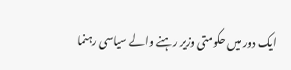ایک دور میں حکومتی وزیر رہنے والے سیاسی رہنما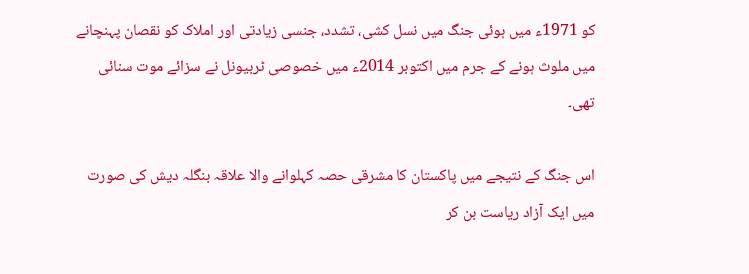کو 1971ء میں ہوئی جنگ میں نسل کشی، تشدد، جنسی زیادتی اور املاک کو نقصان پہنچانے میں ملوث ہونے کے جرم میں اکتوبر 2014ء میں خصوصی ٹربیونل نے سزائے موت سنائی تھی۔

اس جنگ کے نتیجے میں پاکستان کا مشرقی حصہ کہلوانے والا علاقہ بنگلہ دیش کی صورت میں ایک آزاد ریاست بن کر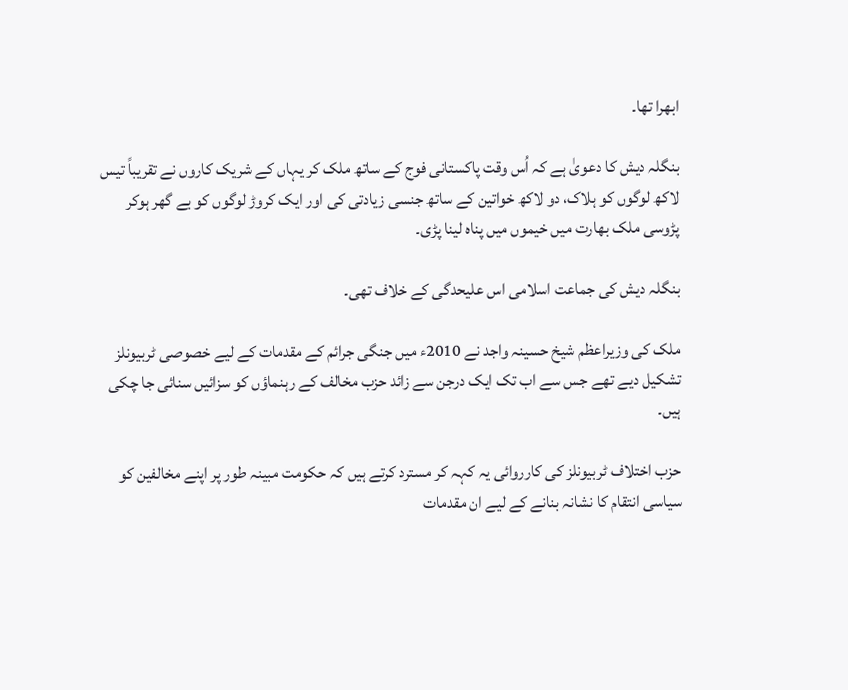ابھرا تھا۔

بنگلہ دیش کا دعویٰ ہے کہ اُس وقت پاکستانی فوج کے ساتھ ملک کر یہاں کے شریک کاروں نے تقریباً تیس لاکھ لوگوں کو ہلاک، دو لاکھ خواتین کے ساتھ جنسی زیادتی کی اور ایک کروڑ لوگوں کو بے گھر ہوکر پڑوسی ملک بھارت میں خیموں میں پناہ لینا پڑی۔

بنگلہ دیش کی جماعت اسلامی اس علیحدگی کے خلاف تھی۔

ملک کی وزیراعظم شیخ حسینہ واجد نے 2010ء میں جنگی جرائم کے مقدمات کے لیے خصوصی ٹربیونلز تشکیل دیے تھے جس سے اب تک ایک درجن سے زائد حزب مخالف کے رہنماؤں کو سزائیں سنائی جا چکی ہیں۔

حزب اختلاف ٹربیونلز کی کارروائی یہ کہہ کر مسترد کرتے ہیں کہ حکومت مبینہ طور پر اپنے مخالفین کو سیاسی انتقام کا نشانہ بنانے کے لیے ان مقدمات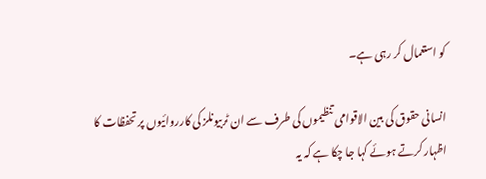کو استعمال کر رہی ہے۔

انسانی حقوق کی بین الاقوامی تنظیموں کی طرف سے ان ٹربیونلز کی کارروائیوں پر تحفظات کا اظہار کرتے ہوئے کہا جا چکا ہے کہ یہ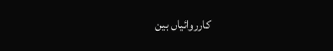کارروائیاں بین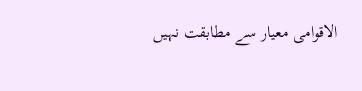الاقوامی معیار سے مطابقت نہیں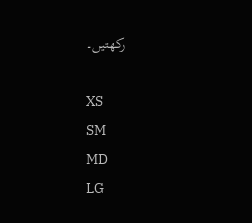رکھتیں۔

XS
SM
MD
LG